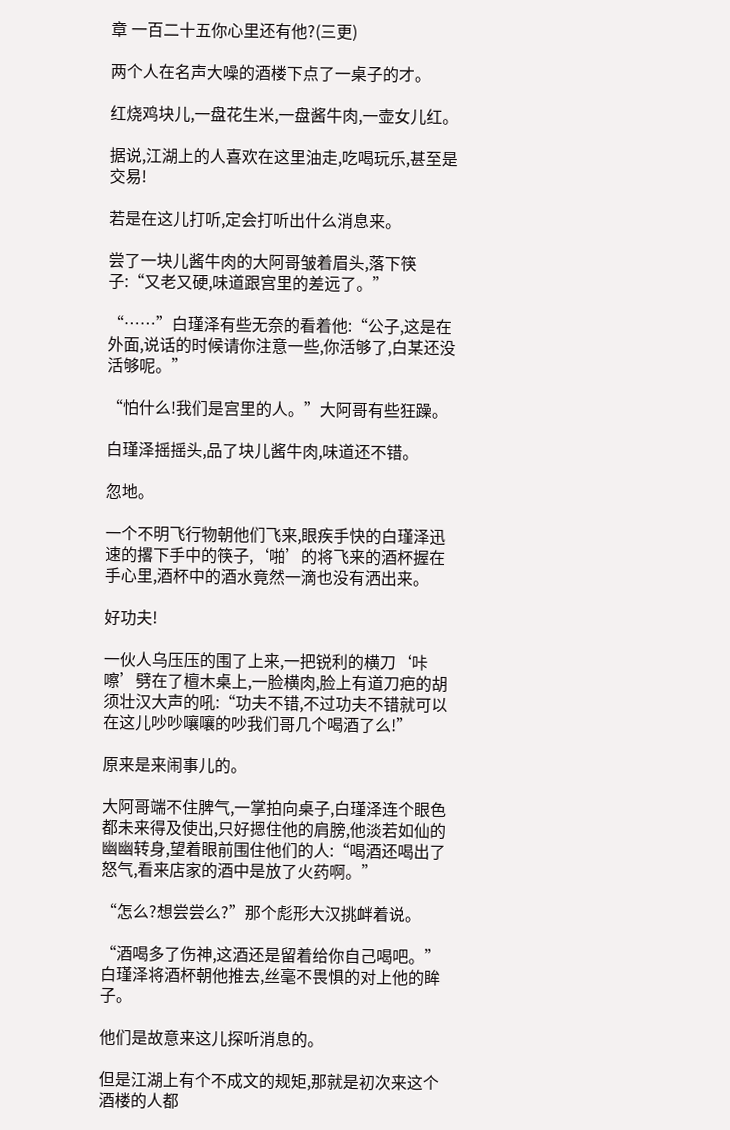章 一百二十五你心里还有他?(三更)

两个人在名声大噪的酒楼下点了一桌子的才。

红烧鸡块儿,一盘花生米,一盘酱牛肉,一壶女儿红。

据说,江湖上的人喜欢在这里油走,吃喝玩乐,甚至是交易!

若是在这儿打听,定会打听出什么消息来。

尝了一块儿酱牛肉的大阿哥皱着眉头,落下筷子:“又老又硬,味道跟宫里的差远了。”

“……”白瑾泽有些无奈的看着他:“公子,这是在外面,说话的时候请你注意一些,你活够了,白某还没活够呢。”

“怕什么!我们是宫里的人。”大阿哥有些狂躁。

白瑾泽摇摇头,品了块儿酱牛肉,味道还不错。

忽地。

一个不明飞行物朝他们飞来,眼疾手快的白瑾泽迅速的撂下手中的筷子,‘啪’的将飞来的酒杯握在手心里,酒杯中的酒水竟然一滴也没有洒出来。

好功夫!

一伙人乌压压的围了上来,一把锐利的横刀‘咔嚓’劈在了檀木桌上,一脸横肉,脸上有道刀疤的胡须壮汉大声的吼:“功夫不错,不过功夫不错就可以在这儿吵吵嚷嚷的吵我们哥几个喝酒了么!”

原来是来闹事儿的。

大阿哥端不住脾气,一掌拍向桌子,白瑾泽连个眼色都未来得及使出,只好摁住他的肩膀,他淡若如仙的幽幽转身,望着眼前围住他们的人:“喝酒还喝出了怒气,看来店家的酒中是放了火药啊。”

“怎么?想尝尝么?”那个彪形大汉挑衅着说。

“酒喝多了伤神,这酒还是留着给你自己喝吧。”白瑾泽将酒杯朝他推去,丝毫不畏惧的对上他的眸子。

他们是故意来这儿探听消息的。

但是江湖上有个不成文的规矩,那就是初次来这个酒楼的人都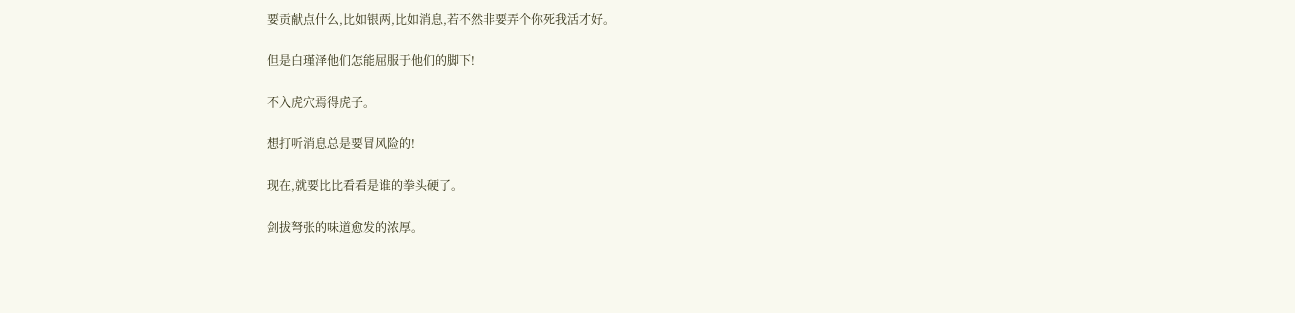要贡献点什么,比如银两,比如消息,若不然非要弄个你死我活才好。

但是白瑾泽他们怎能屈服于他们的脚下!

不入虎穴焉得虎子。

想打听消息总是要冒风险的!

现在,就要比比看看是谁的拳头硬了。

剑拔弩张的味道愈发的浓厚。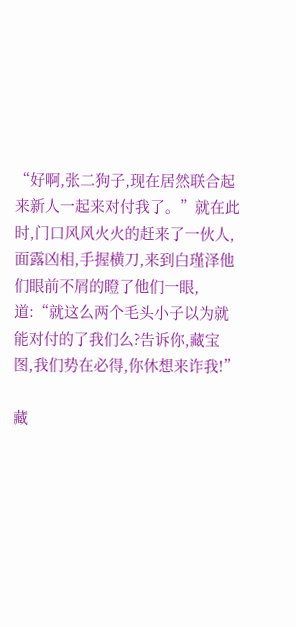“好啊,张二狗子,现在居然联合起来新人一起来对付我了。”就在此时,门口风风火火的赶来了一伙人,面露凶相,手握横刀,来到白瑾泽他们眼前不屑的瞪了他们一眼,道:“就这么两个毛头小子以为就能对付的了我们么?告诉你,藏宝图,我们势在必得,你休想来诈我!”

藏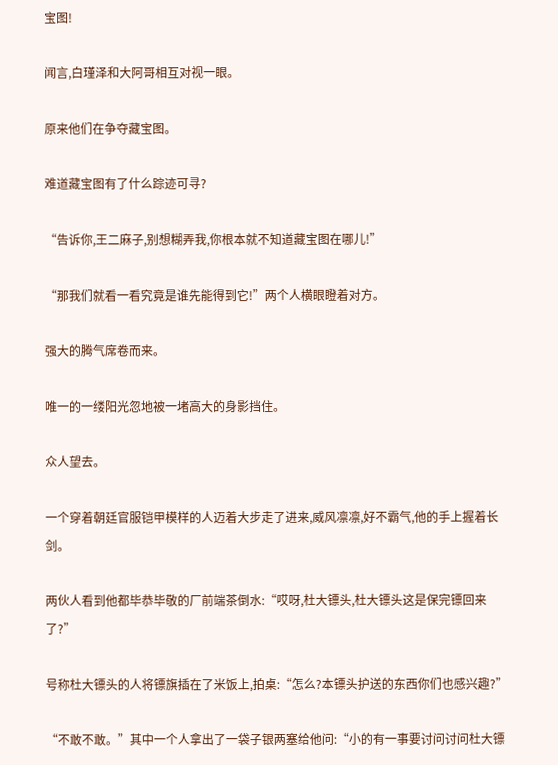宝图!

闻言,白瑾泽和大阿哥相互对视一眼。

原来他们在争夺藏宝图。

难道藏宝图有了什么踪迹可寻?

“告诉你,王二麻子,别想糊弄我,你根本就不知道藏宝图在哪儿!”

“那我们就看一看究竟是谁先能得到它!”两个人横眼瞪着对方。

强大的腾气席卷而来。

唯一的一缕阳光忽地被一堵高大的身影挡住。

众人望去。

一个穿着朝廷官服铠甲模样的人迈着大步走了进来,威风凛凛,好不霸气,他的手上握着长剑。

两伙人看到他都毕恭毕敬的厂前端茶倒水:“哎呀,杜大镖头,杜大镖头这是保完镖回来了?”

号称杜大镖头的人将镖旗插在了米饭上,拍桌:“怎么?本镖头护送的东西你们也感兴趣?”

“不敢不敢。”其中一个人拿出了一袋子银两塞给他问:“小的有一事要讨问讨问杜大镖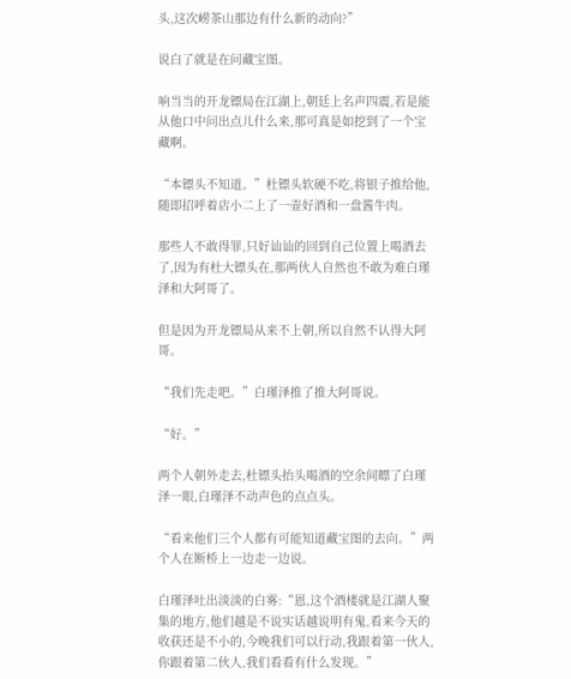头,这次崂茶山那边有什么新的动向?”

说白了就是在问藏宝图。

响当当的开龙镖局在江湖上,朝廷上名声四震,若是能从他口中问出点儿什么来,那可真是如挖到了一个宝藏啊。

“本镖头不知道。”杜镖头软硬不吃,将银子推给他,随即招呼着店小二上了一壶好酒和一盘酱牛肉。

那些人不敢得罪,只好讪讪的回到自己位置上喝酒去了,因为有杜大镖头在,那两伙人自然也不敢为难白瑾泽和大阿哥了。

但是因为开龙镖局从来不上朝,所以自然不认得大阿哥。

“我们先走吧。”白瑾泽推了推大阿哥说。

“好。”

两个人朝外走去,杜镖头抬头喝酒的空余间瞟了白瑾泽一眼,白瑾泽不动声色的点点头。

“看来他们三个人都有可能知道藏宝图的去向。”两个人在断桥上一边走一边说。

白瑾泽吐出淡淡的白雾:“恩,这个酒楼就是江湖人聚集的地方,他们越是不说实话越说明有鬼,看来今天的收获还是不小的,今晚我们可以行动,我跟着第一伙人,你跟着第二伙人,我们看看有什么发现。”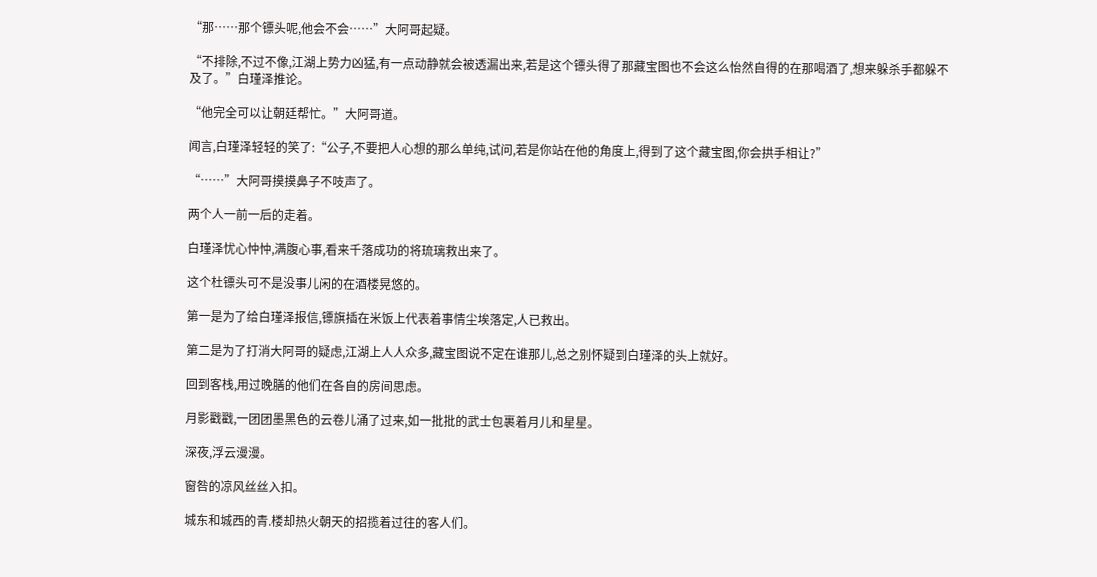“那……那个镖头呢,他会不会……”大阿哥起疑。

“不排除,不过不像,江湖上势力凶猛,有一点动静就会被透漏出来,若是这个镖头得了那藏宝图也不会这么怡然自得的在那喝酒了,想来躲杀手都躲不及了。”白瑾泽推论。

“他完全可以让朝廷帮忙。”大阿哥道。

闻言,白瑾泽轻轻的笑了:“公子,不要把人心想的那么单纯,试问,若是你站在他的角度上,得到了这个藏宝图,你会拱手相让?”

“……”大阿哥摸摸鼻子不吱声了。

两个人一前一后的走着。

白瑾泽忧心忡忡,满腹心事,看来千落成功的将琉璃救出来了。

这个杜镖头可不是没事儿闲的在酒楼晃悠的。

第一是为了给白瑾泽报信,镖旗插在米饭上代表着事情尘埃落定,人已救出。

第二是为了打消大阿哥的疑虑,江湖上人人众多,藏宝图说不定在谁那儿,总之别怀疑到白瑾泽的头上就好。

回到客栈,用过晚膳的他们在各自的房间思虑。

月影戳戳,一团团墨黑色的云卷儿涌了过来,如一批批的武士包裹着月儿和星星。

深夜,浮云漫漫。

窗咎的凉风丝丝入扣。

城东和城西的青.楼却热火朝天的招揽着过往的客人们。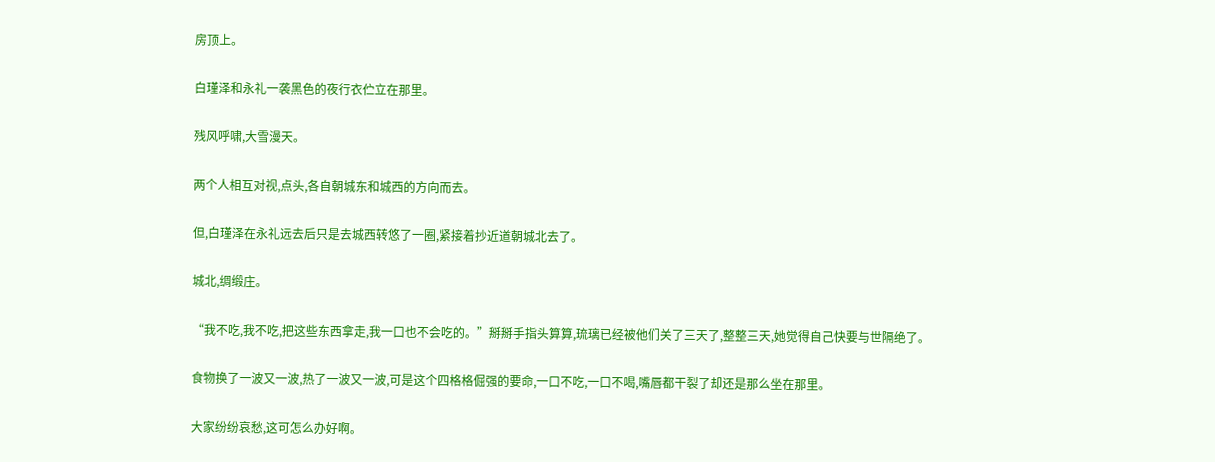房顶上。

白瑾泽和永礼一袭黑色的夜行衣伫立在那里。

残风呼啸,大雪漫天。

两个人相互对视,点头,各自朝城东和城西的方向而去。

但,白瑾泽在永礼远去后只是去城西转悠了一圈,紧接着抄近道朝城北去了。

城北,绸缎庄。

“我不吃,我不吃,把这些东西拿走,我一口也不会吃的。”掰掰手指头算算,琉璃已经被他们关了三天了,整整三天,她觉得自己快要与世隔绝了。

食物换了一波又一波,热了一波又一波,可是这个四格格倔强的要命,一口不吃,一口不喝,嘴唇都干裂了却还是那么坐在那里。

大家纷纷哀愁,这可怎么办好啊。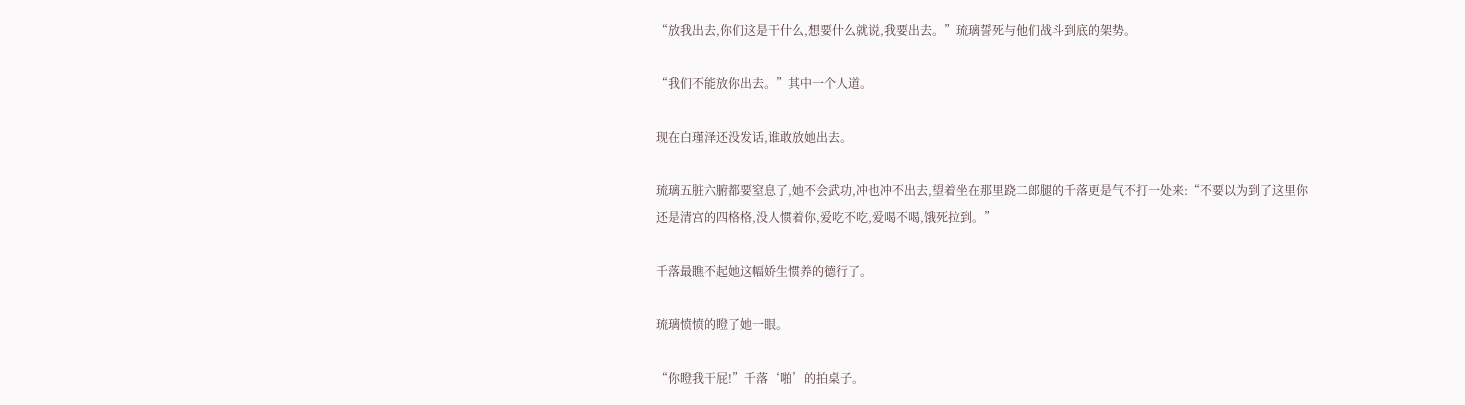“放我出去,你们这是干什么,想要什么就说,我要出去。”琉璃誓死与他们战斗到底的架势。

“我们不能放你出去。”其中一个人道。

现在白瑾泽还没发话,谁敢放她出去。

琉璃五脏六腑都要窒息了,她不会武功,冲也冲不出去,望着坐在那里跷二郎腿的千落更是气不打一处来:“不要以为到了这里你还是清宫的四格格,没人惯着你,爱吃不吃,爱喝不喝,饿死拉到。”

千落最瞧不起她这幅娇生惯养的德行了。

琉璃愤愤的瞪了她一眼。

“你瞪我干屁!”千落‘啪’的拍桌子。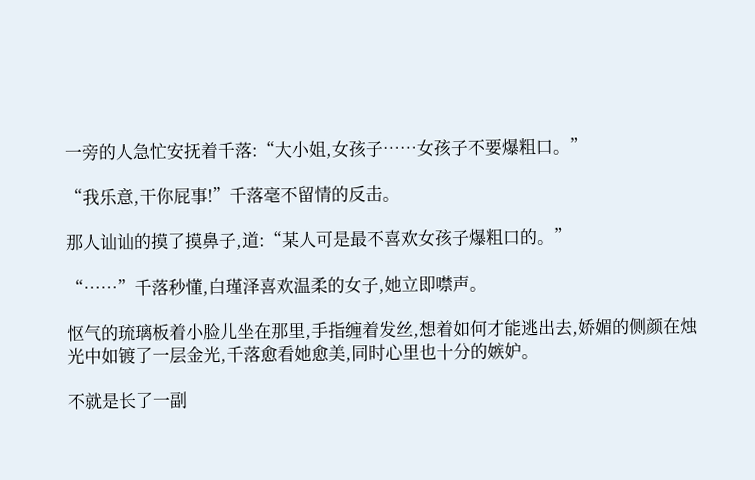一旁的人急忙安抚着千落:“大小姐,女孩子……女孩子不要爆粗口。”

“我乐意,干你屁事!”千落毫不留情的反击。

那人讪讪的摸了摸鼻子,道:“某人可是最不喜欢女孩子爆粗口的。”

“……”千落秒懂,白瑾泽喜欢温柔的女子,她立即噤声。

怄气的琉璃板着小脸儿坐在那里,手指缠着发丝,想着如何才能逃出去,娇媚的侧颜在烛光中如镀了一层金光,千落愈看她愈美,同时心里也十分的嫉妒。

不就是长了一副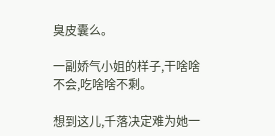臭皮囊么。

一副娇气小姐的样子,干啥啥不会,吃啥啥不剩。

想到这儿,千落决定难为她一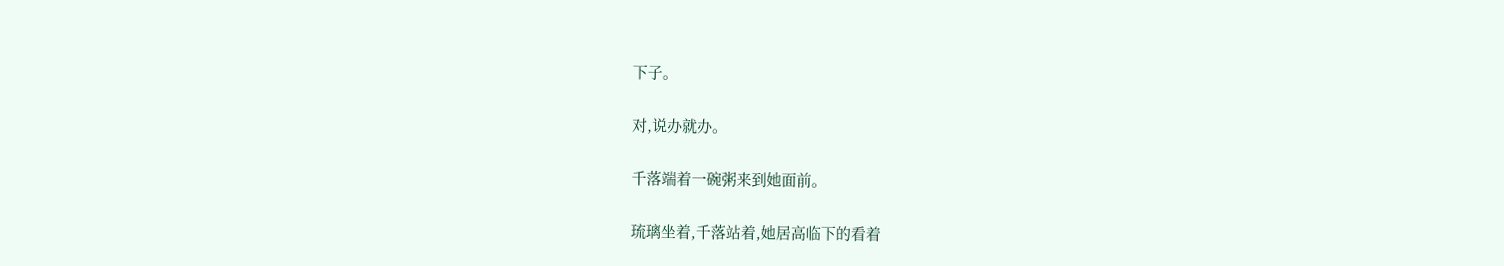下子。

对,说办就办。

千落端着一碗粥来到她面前。

琉璃坐着,千落站着,她居高临下的看着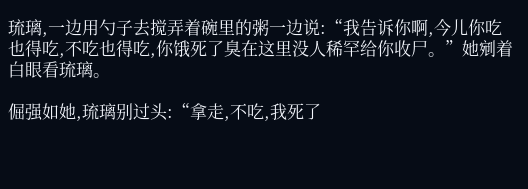琉璃,一边用勺子去搅弄着碗里的粥一边说:“我告诉你啊,今儿你吃也得吃,不吃也得吃,你饿死了臭在这里没人稀罕给你收尸。”她剜着白眼看琉璃。

倔强如她,琉璃别过头:“拿走,不吃,我死了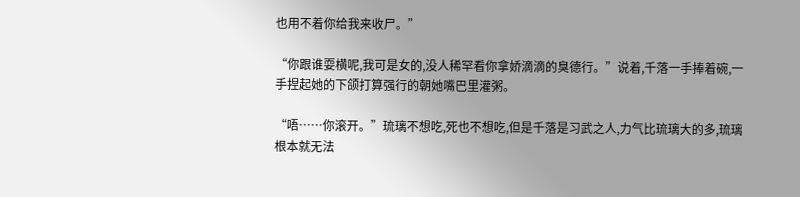也用不着你给我来收尸。”

“你跟谁耍横呢,我可是女的,没人稀罕看你拿娇滴滴的臭德行。”说着,千落一手捧着碗,一手捏起她的下颌打算强行的朝她嘴巴里灌粥。

“唔……你滚开。”琉璃不想吃,死也不想吃,但是千落是习武之人,力气比琉璃大的多,琉璃根本就无法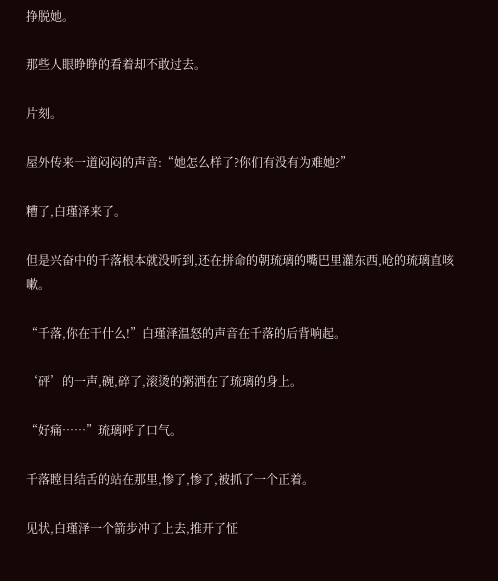挣脱她。

那些人眼睁睁的看着却不敢过去。

片刻。

屋外传来一道闷闷的声音:“她怎么样了?你们有没有为难她?”

糟了,白瑾泽来了。

但是兴奋中的千落根本就没听到,还在拼命的朝琉璃的嘴巴里灌东西,呛的琉璃直咳嗽。

“千落,你在干什么!”白瑾泽温怒的声音在千落的后背响起。

‘砰’的一声,碗,碎了,滚烫的粥洒在了琉璃的身上。

“好痛……”琉璃呼了口气。

千落瞠目结舌的站在那里,惨了,惨了,被抓了一个正着。

见状,白瑾泽一个箭步冲了上去,推开了怔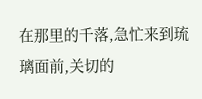在那里的千落,急忙来到琉璃面前,关切的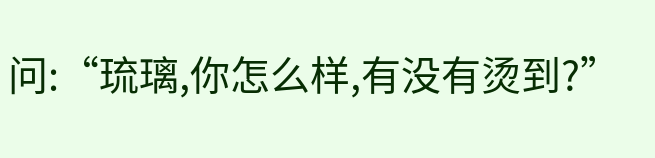问:“琉璃,你怎么样,有没有烫到?”